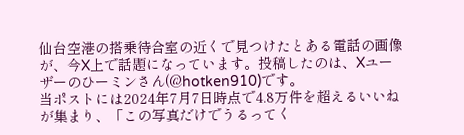仙台空港の搭乗待合室の近くで見つけたとある電話の画像が、今X上で話題になっています。投稿したのは、Xユーザーのひーミンさん(@hotken910)です。
当ポストには2024年7月7日時点で4.8万件を超えるいいねが集まり、「この写真だけでうるってく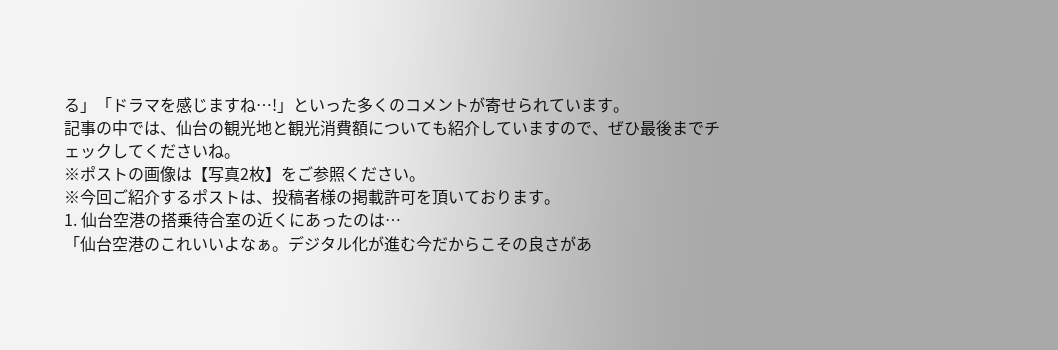る」「ドラマを感じますね…!」といった多くのコメントが寄せられています。
記事の中では、仙台の観光地と観光消費額についても紹介していますので、ぜひ最後までチェックしてくださいね。
※ポストの画像は【写真2枚】をご参照ください。
※今回ご紹介するポストは、投稿者様の掲載許可を頂いております。
1. 仙台空港の搭乗待合室の近くにあったのは…
「仙台空港のこれいいよなぁ。デジタル化が進む今だからこその良さがあ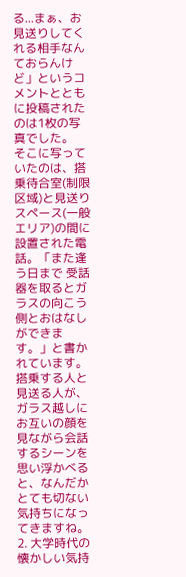る...まぁ、お見送りしてくれる相手なんておらんけど」というコメントとともに投稿されたのは1枚の写真でした。
そこに写っていたのは、搭乗待合室(制限区域)と見送りスペース(一般エリア)の間に設置された電話。「また逢う日まで 受話器を取るとガラスの向こう側とおはなしができます。」と書かれています。
搭乗する人と見送る人が、ガラス越しにお互いの顔を見ながら会話するシーンを思い浮かべると、なんだかとても切ない気持ちになってきますね。
2. 大学時代の懐かしい気持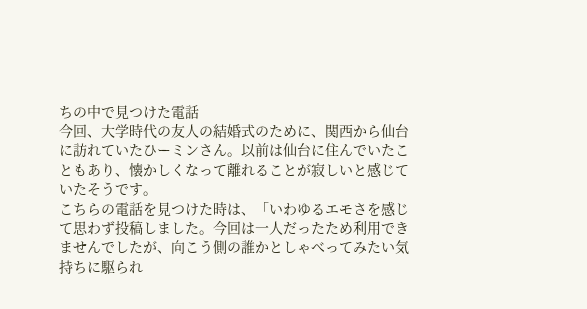ちの中で見つけた電話
今回、大学時代の友人の結婚式のために、関西から仙台に訪れていたひーミンさん。以前は仙台に住んでいたこともあり、懐かしくなって離れることが寂しいと感じていたそうです。
こちらの電話を見つけた時は、「いわゆるエモさを感じて思わず投稿しました。今回は一人だったため利用できませんでしたが、向こう側の誰かとしゃべってみたい気持ちに駆られ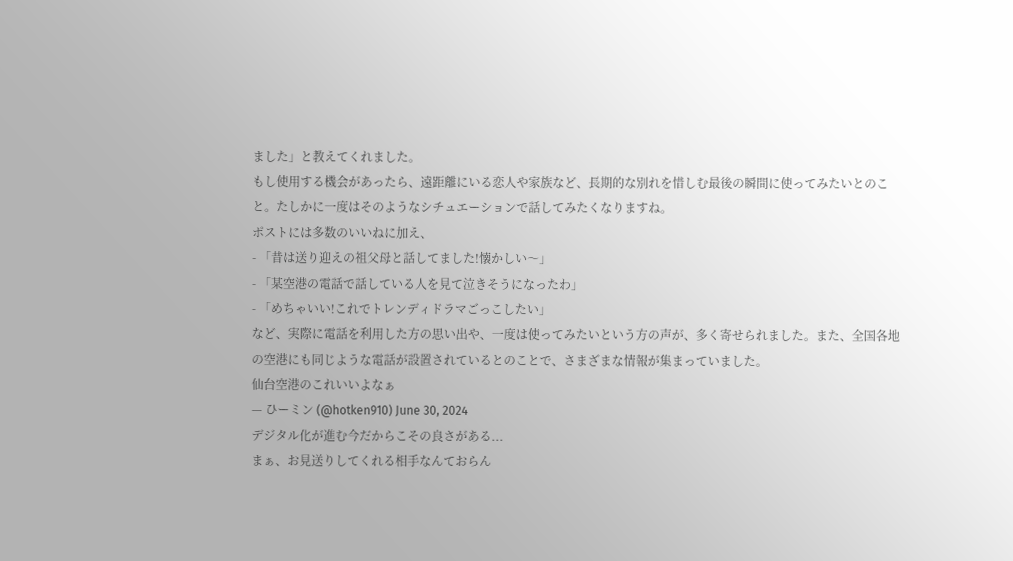ました」と教えてくれました。
もし使用する機会があったら、遠距離にいる恋人や家族など、長期的な別れを惜しむ最後の瞬間に使ってみたいとのこと。たしかに一度はそのようなシチュエーションで話してみたくなりますね。
ポストには多数のいいねに加え、
- 「昔は送り迎えの祖父母と話してました!懐かしい〜」
- 「某空港の電話で話している人を見て泣きそうになったわ」
- 「めちゃいい!これでトレンディドラマごっこしたい」
など、実際に電話を利用した方の思い出や、一度は使ってみたいという方の声が、多く寄せられました。また、全国各地の空港にも同じような電話が設置されているとのことで、さまざまな情報が集まっていました。
仙台空港のこれいいよなぁ
— ひーミン (@hotken910) June 30, 2024
デジタル化が進む今だからこその良さがある...
まぁ、お見送りしてくれる相手なんておらん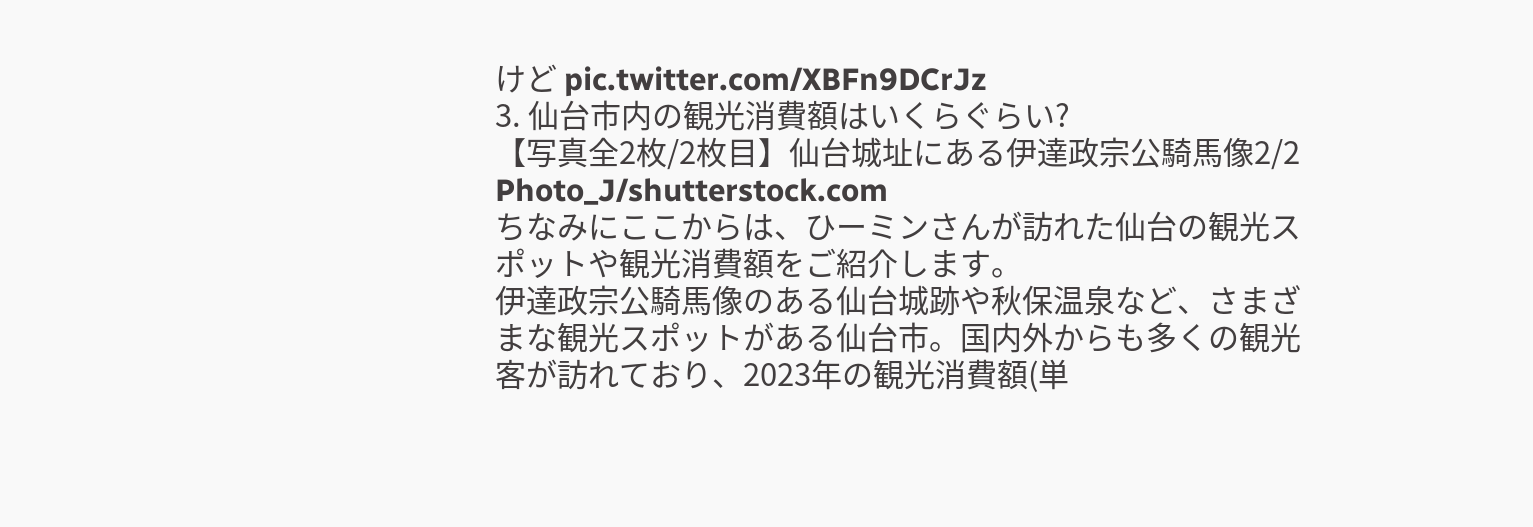けど pic.twitter.com/XBFn9DCrJz
3. 仙台市内の観光消費額はいくらぐらい?
【写真全2枚/2枚目】仙台城址にある伊達政宗公騎馬像2/2
Photo_J/shutterstock.com
ちなみにここからは、ひーミンさんが訪れた仙台の観光スポットや観光消費額をご紹介します。
伊達政宗公騎馬像のある仙台城跡や秋保温泉など、さまざまな観光スポットがある仙台市。国内外からも多くの観光客が訪れており、2023年の観光消費額(単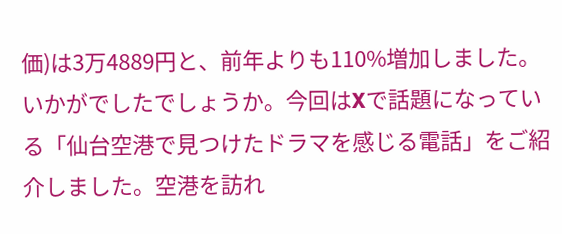価)は3万4889円と、前年よりも110%増加しました。
いかがでしたでしょうか。今回はXで話題になっている「仙台空港で見つけたドラマを感じる電話」をご紹介しました。空港を訪れ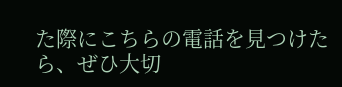た際にこちらの電話を見つけたら、ぜひ大切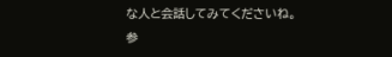な人と会話してみてくださいね。
参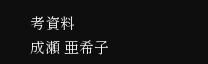考資料
成瀬 亜希子